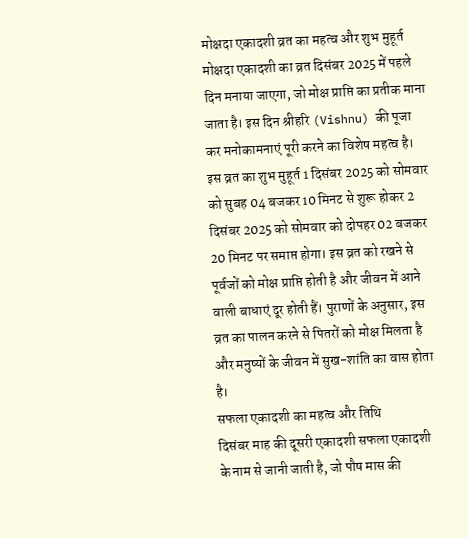मोक्षदा एकादशी व्रत का महत्व और शुभ मुहूर्त
मोक्षदा एकादशी का व्रत दिसंबर 2025 में पहले दिन मनाया जाएगा, जो मोक्ष प्राप्ति का प्रतीक माना जाता है। इस दिन श्रीहरि (Vishnu) की पूजा कर मनोकामनाएं पूरी करने का विशेष महत्व है। इस व्रत का शुभ मुहूर्त 1 दिसंबर 2025 को सोमवार को सुबह 04 बजकर 10 मिनट से शुरू होकर 2 दिसंबर 2025 को सोमवार को दोपहर 02 बजकर 20 मिनट पर समाप्त होगा। इस व्रत को रखने से पूर्वजों को मोक्ष प्राप्ति होती है और जीवन में आने वाली बाधाएं दूर होती हैं। पुराणों के अनुसार, इस व्रत का पालन करने से पितरों को मोक्ष मिलता है और मनुष्यों के जीवन में सुख-शांति का वास होता है।
सफला एकादशी का महत्व और तिथि
दिसंबर माह की दूसरी एकादशी सफला एकादशी के नाम से जानी जाती है, जो पौष मास की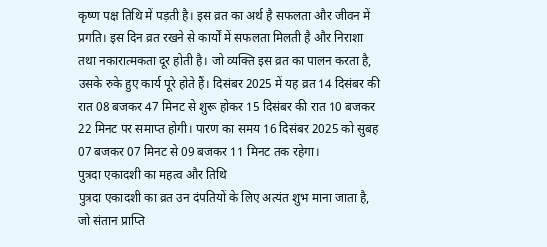कृष्ण पक्ष तिथि में पड़ती है। इस व्रत का अर्थ है सफलता और जीवन में प्रगति। इस दिन व्रत रखने से कार्यों में सफलता मिलती है और निराशा तथा नकारात्मकता दूर होती है। जो व्यक्ति इस व्रत का पालन करता है, उसके रुके हुए कार्य पूरे होते हैं। दिसंबर 2025 में यह व्रत 14 दिसंबर की रात 08 बजकर 47 मिनट से शुरू होकर 15 दिसंबर की रात 10 बजकर 22 मिनट पर समाप्त होगी। पारण का समय 16 दिसंबर 2025 को सुबह 07 बजकर 07 मिनट से 09 बजकर 11 मिनट तक रहेगा।
पुत्रदा एकादशी का महत्व और तिथि
पुत्रदा एकादशी का व्रत उन दंपतियों के लिए अत्यंत शुभ माना जाता है, जो संतान प्राप्ति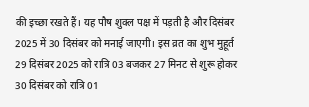की इच्छा रखते हैं। यह पौष शुक्ल पक्ष में पड़ती है और दिसंबर 2025 में 30 दिसंबर को मनाई जाएगी। इस व्रत का शुभ मुहूर्त 29 दिसंबर 2025 को रात्रि 03 बजकर 27 मिनट से शुरू होकर 30 दिसंबर को रात्रि 01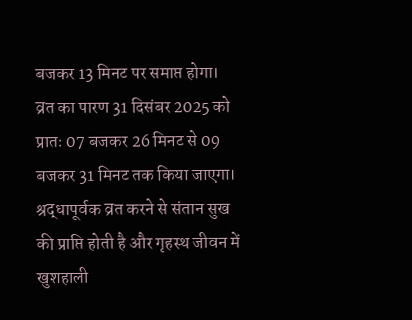बजकर 13 मिनट पर समाप्त होगा। व्रत का पारण 31 दिसंबर 2025 को प्रातः 07 बजकर 26 मिनट से 09 बजकर 31 मिनट तक किया जाएगा। श्रद्धापूर्वक व्रत करने से संतान सुख की प्राप्ति होती है और गृहस्थ जीवन में खुशहाली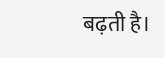बढ़ती है।